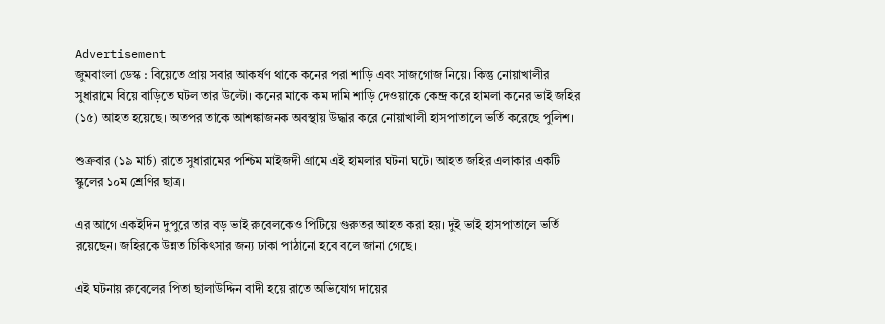Advertisement
জুমবাংলা ডেস্ক : বিয়েতে প্রায় সবার আকর্ষণ থাকে কনের পরা শাড়ি এবং সাজগোজ নিয়ে। কিন্তু নোয়াখালীর সুধারামে বিয়ে বাড়িতে ঘটল তার উল্টো। কনের মাকে কম দামি শাড়ি দেওয়াকে কেন্দ্র করে হামলা কনের ভাই জহির (১৫) আহত হয়েছে। অতপর তাকে আশঙ্কাজনক অবস্থায় উদ্ধার করে নোয়াখালী হাসপাতালে ভর্তি করেছে পুলিশ।

শুক্রবার (১৯ মার্চ) রাতে সুধারামের পশ্চিম মাইজদী গ্রামে এই হামলার ঘটনা ঘটে। আহত জহির এলাকার একটি স্কুলের ১০ম শ্রেণির ছাত্র।

এর আগে একইদিন দুপুরে তার বড় ভাই রুবেলকেও পিটিয়ে গুরুতর আহত করা হয়। দুই ভাই হাসপাতালে ভর্তি রয়েছেন। জহিরকে উন্নত চিকিৎসার জন্য ঢাকা পাঠানো হবে বলে জানা গেছে।

এই ঘটনায় রুবেলের পিতা ছালাউদ্দিন বাদী হয়ে রাতে অভিযোগ দায়ের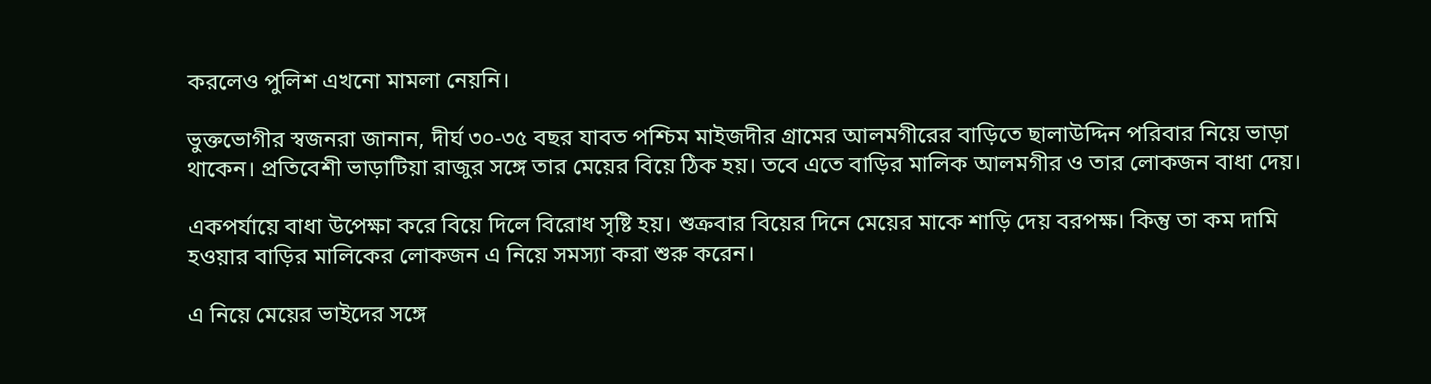করলেও পুলিশ এখনো মামলা নেয়নি।

ভুক্তভোগীর স্বজনরা জানান, দীর্ঘ ৩০-৩৫ বছর যাবত পশ্চিম মাইজদীর গ্রামের আলমগীরের বাড়িতে ছালাউদ্দিন পরিবার নিয়ে ভাড়া থাকেন। প্রতিবেশী ভাড়াটিয়া রাজুর সঙ্গে তার মেয়ের বিয়ে ঠিক হয়। তবে এতে বাড়ির মালিক আলমগীর ও তার লোকজন বাধা দেয়।

একপর্যায়ে বাধা উপেক্ষা করে বিয়ে দিলে বিরোধ সৃষ্টি হয়। শুক্রবার বিয়ের দিনে মেয়ের মাকে শাড়ি দেয় বরপক্ষ। কিন্তু তা কম দামি হওয়ার বাড়ির মালিকের লোকজন এ নিয়ে সমস্যা করা শুরু করেন।

এ নিয়ে মেয়ের ভাইদের সঙ্গে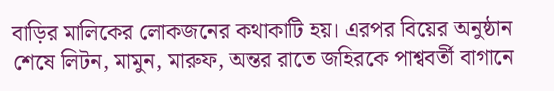বাড়ির মালিকের লোকজনের কথাকাটি হয়। এরপর বিয়ের অনুষ্ঠান শেষে লিটন, মামুন, মারুফ, অন্তর রাতে জহিরকে পাশ্ববর্তী বাগানে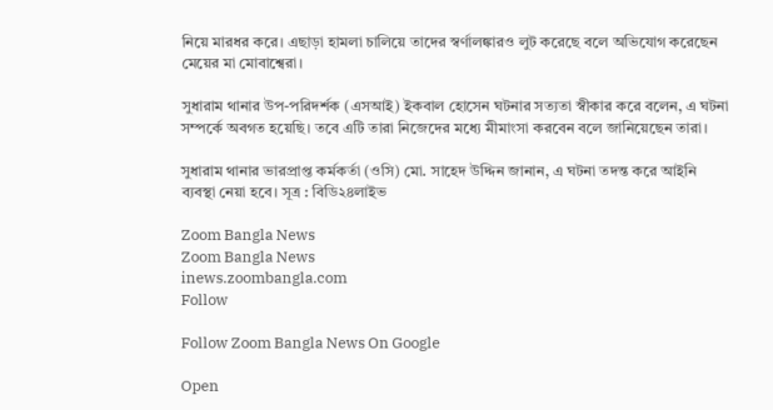নিয়ে মারধর করে। এছাড়া হামলা চালিয়ে তাদের স্বর্ণালঙ্কারও লুট করেছে বলে অভিযোগ করেছেন মেয়ের মা মোবাশ্বেরা।

সুধারাম থানার উপ-পরিদর্শক (এসআই) ইকবাল হোসেন ঘটনার সত্যতা স্বীকার করে বলেন, এ ঘটনা সম্পর্কে অবগত হয়েছি। তবে এটি তারা নিজেদের মধ্যে মীমাংসা করবেন বলে জানিয়েছেন তারা।

সুধারাম থানার ভারপ্রাপ্ত কর্মকর্তা (ওসি) মো. সাহেদ উদ্দিন জানান, এ ঘটনা তদন্ত করে আইনি ব্যবস্থা নেয়া হবে। সূত্র : বিডি২৪লাইভ

Zoom Bangla News
Zoom Bangla News
inews.zoombangla.com
Follow

Follow Zoom Bangla News On Google

Open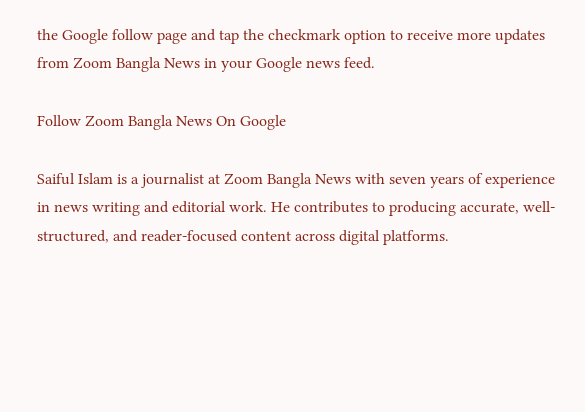the Google follow page and tap the checkmark option to receive more updates from Zoom Bangla News in your Google news feed.

Follow Zoom Bangla News On Google

Saiful Islam is a journalist at Zoom Bangla News with seven years of experience in news writing and editorial work. He contributes to producing accurate, well-structured, and reader-focused content across digital platforms.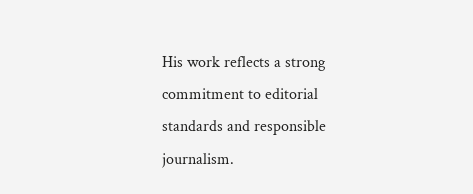His work reflects a strong commitment to editorial standards and responsible journalism.